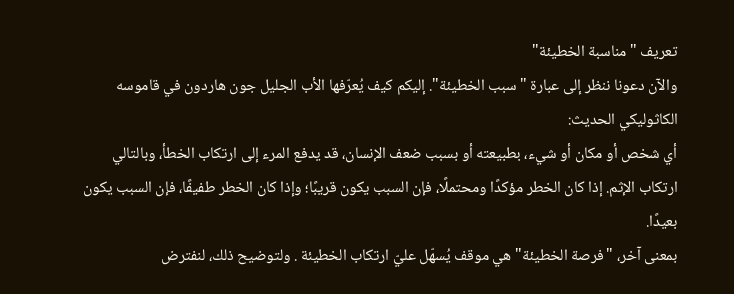تعريف "مناسبة الخطيئة"
والآن دعونا ننظر إلى عبارة "سبب الخطيئة". إليكم كيف يُعرّفها الأب الجليل جون هاردون في قاموسه الكاثوليكي الحديث:
أي شخص أو مكان أو شيء، بطبيعته أو بسبب ضعف الإنسان، قد يدفع المرء إلى ارتكاب الخطأ، وبالتالي ارتكاب الإثم. إذا كان الخطر مؤكدًا ومحتملًا، فإن السبب يكون قريبًا؛ وإذا كان الخطر طفيفًا، فإن السبب يكون بعيدًا.
بمعنى آخر، "فرصة الخطيئة" هي موقف يُسهّل عليّ ارتكاب الخطيئة . ولتوضيح ذلك، لنفترض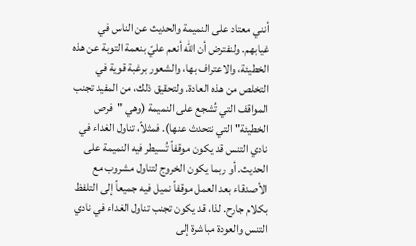أنني معتاد على النميمة والحديث عن الناس في غيابهم. ولنفترض أن الله أنعم عليّ بنعمة التوبة عن هذه الخطيئة، والاعتراف بها، والشعور برغبة قوية في التخلص من هذه العادة. ولتحقيق ذلك، من المفيد تجنب المواقف التي تُشجع على النميمة (وهي "فرص الخطيئة" التي نتحدث عنها). فمثلاً، تناول الغداء في نادي التنس قد يكون موقفاً تُسيطر فيه النميمة على الحديث. أو ربما يكون الخروج لتناول مشروب مع الأصدقاء بعد العمل موقفاً نميل فيه جميعاً إلى التلفظ بكلام جارح. لذا، قد يكون تجنب تناول الغداء في نادي التنس والعودة مباشرة إلى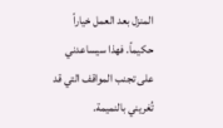المنزل بعد العمل خياراً حكيماً. فهذا سيساعدني على تجنب المواقف التي قد تُغريني بالنميمة.